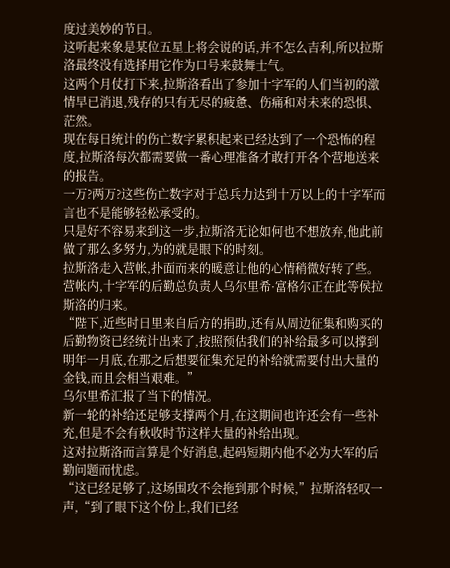度过美妙的节日。
这听起来象是某位五星上将会说的话,并不怎么吉利,所以拉斯洛最终没有选择用它作为口号来鼓舞士气。
这两个月仗打下来,拉斯洛看出了参加十字军的人们当初的激情早已消退,残存的只有无尽的疲惫、伤痛和对未来的恐惧、茫然。
现在每日统计的伤亡数字累积起来已经达到了一个恐怖的程度,拉斯洛每次都需要做一番心理准备才敢打开各个营地送来的报告。
一万?两万?这些伤亡数字对于总兵力达到十万以上的十字军而言也不是能够轻松承受的。
只是好不容易来到这一步,拉斯洛无论如何也不想放弃,他此前做了那么多努力,为的就是眼下的时刻。
拉斯洛走入营帐,扑面而来的暖意让他的心情稍微好转了些。
营帐内,十字军的后勤总负责人乌尔里希·富格尔正在此等侯拉斯洛的归来。
“陛下,近些时日里来自后方的捐助,还有从周边征集和购买的后勤物资已经统计出来了,按照预估我们的补给最多可以撑到明年一月底,在那之后想要征集充足的补给就需要付出大量的金钱,而且会相当艰难。”
乌尔里希汇报了当下的情况。
新一轮的补给还足够支撑两个月,在这期间也许还会有一些补充,但是不会有秋收时节这样大量的补给出现。
这对拉斯洛而言算是个好消息,起码短期内他不必为大军的后勤问题而忧虑。
“这已经足够了,这场围攻不会拖到那个时候,”拉斯洛轻叹一声,“到了眼下这个份上,我们已经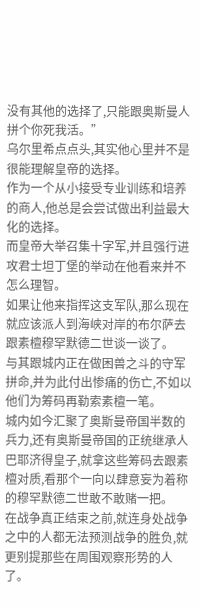没有其他的选择了,只能跟奥斯曼人拼个你死我活。”
乌尔里希点点头,其实他心里并不是很能理解皇帝的选择。
作为一个从小接受专业训练和培养的商人,他总是会尝试做出利益最大化的选择。
而皇帝大举召集十字军,并且强行进攻君士坦丁堡的举动在他看来并不怎么理智。
如果让他来指挥这支军队,那么现在就应该派人到海峡对岸的布尔萨去跟素檀穆罕默德二世谈一谈了。
与其跟城内正在做困兽之斗的守军拼命,并为此付出惨痛的伤亡,不如以他们为筹码再勒索素檀一笔。
城内如今汇聚了奥斯曼帝国半数的兵力,还有奥斯曼帝国的正统继承人巴耶济得皇子,就拿这些筹码去跟素檀对质,看那个一向以肆意妄为着称的穆罕默德二世敢不敢赌一把。
在战争真正结束之前,就连身处战争之中的人都无法预测战争的胜负,就更别提那些在周围观察形势的人了。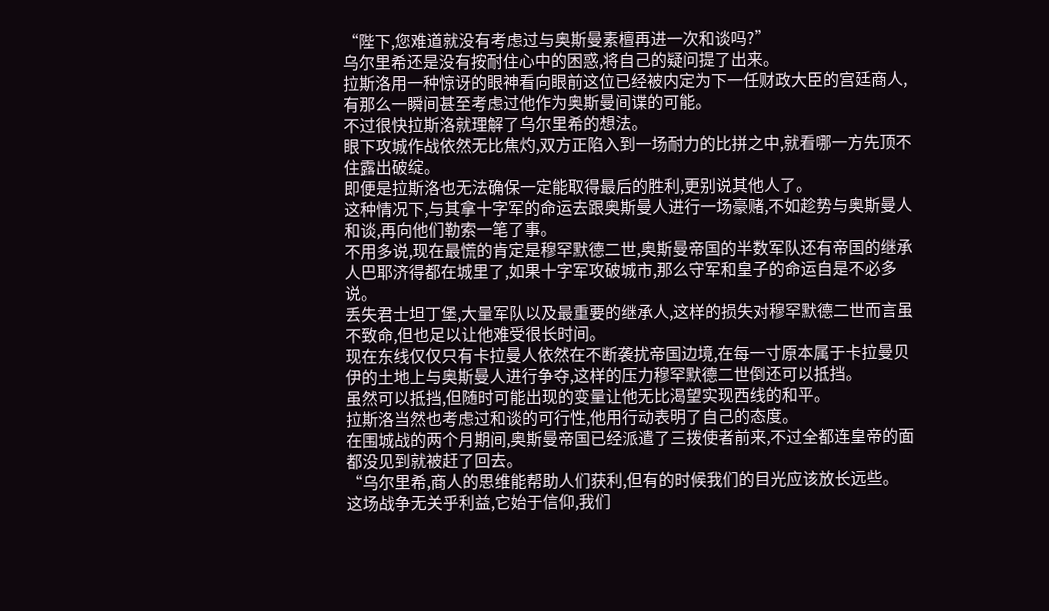“陛下,您难道就没有考虑过与奥斯曼素檀再进一次和谈吗?”
乌尔里希还是没有按耐住心中的困惑,将自己的疑问提了出来。
拉斯洛用一种惊讶的眼神看向眼前这位已经被内定为下一任财政大臣的宫廷商人,有那么一瞬间甚至考虑过他作为奥斯曼间谍的可能。
不过很快拉斯洛就理解了乌尔里希的想法。
眼下攻城作战依然无比焦灼,双方正陷入到一场耐力的比拼之中,就看哪一方先顶不住露出破绽。
即便是拉斯洛也无法确保一定能取得最后的胜利,更别说其他人了。
这种情况下,与其拿十字军的命运去跟奥斯曼人进行一场豪赌,不如趁势与奥斯曼人和谈,再向他们勒索一笔了事。
不用多说,现在最慌的肯定是穆罕默德二世,奥斯曼帝国的半数军队还有帝国的继承人巴耶济得都在城里了,如果十字军攻破城市,那么守军和皇子的命运自是不必多说。
丢失君士坦丁堡,大量军队以及最重要的继承人,这样的损失对穆罕默德二世而言虽不致命,但也足以让他难受很长时间。
现在东线仅仅只有卡拉曼人依然在不断袭扰帝国边境,在每一寸原本属于卡拉曼贝伊的土地上与奥斯曼人进行争夺,这样的压力穆罕默德二世倒还可以抵挡。
虽然可以抵挡,但随时可能出现的变量让他无比渴望实现西线的和平。
拉斯洛当然也考虑过和谈的可行性,他用行动表明了自己的态度。
在围城战的两个月期间,奥斯曼帝国已经派遣了三拨使者前来,不过全都连皇帝的面都没见到就被赶了回去。
“乌尔里希,商人的思维能帮助人们获利,但有的时候我们的目光应该放长远些。
这场战争无关乎利益,它始于信仰,我们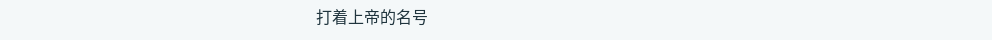打着上帝的名号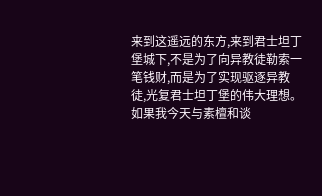来到这遥远的东方,来到君士坦丁堡城下,不是为了向异教徒勒索一笔钱财,而是为了实现驱逐异教徒,光复君士坦丁堡的伟大理想。
如果我今天与素檀和谈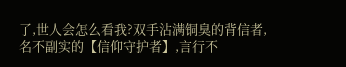了,世人会怎么看我?双手沾满铜臭的背信者,名不副实的【信仰守护者】,言行不